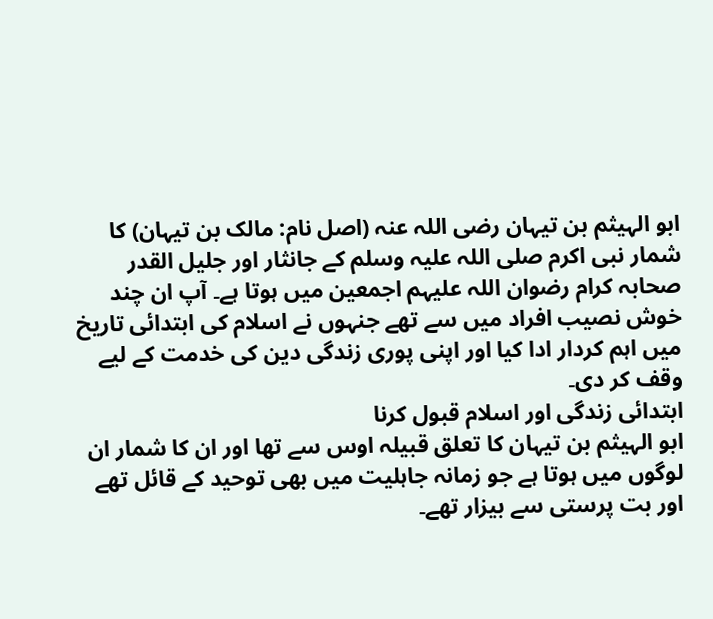ابو الہیثم بن تیہان رضی اللہ عنہ (اصل نام: مالک بن تیہان) کا شمار نبی اکرم صلی اللہ علیہ وسلم کے جانثار اور جلیل القدر صحابہ کرام رضوان اللہ علیہم اجمعین میں ہوتا ہے۔ آپ ان چند خوش نصیب افراد میں سے تھے جنہوں نے اسلام کی ابتدائی تاریخ میں اہم کردار ادا کیا اور اپنی پوری زندگی دین کی خدمت کے لیے وقف کر دی۔
ابتدائی زندگی اور اسلام قبول کرنا
ابو الہیثم بن تیہان کا تعلق قبیلہ اوس سے تھا اور ان کا شمار ان لوگوں میں ہوتا ہے جو زمانہ جاہلیت میں بھی توحید کے قائل تھے اور بت پرستی سے بیزار تھے۔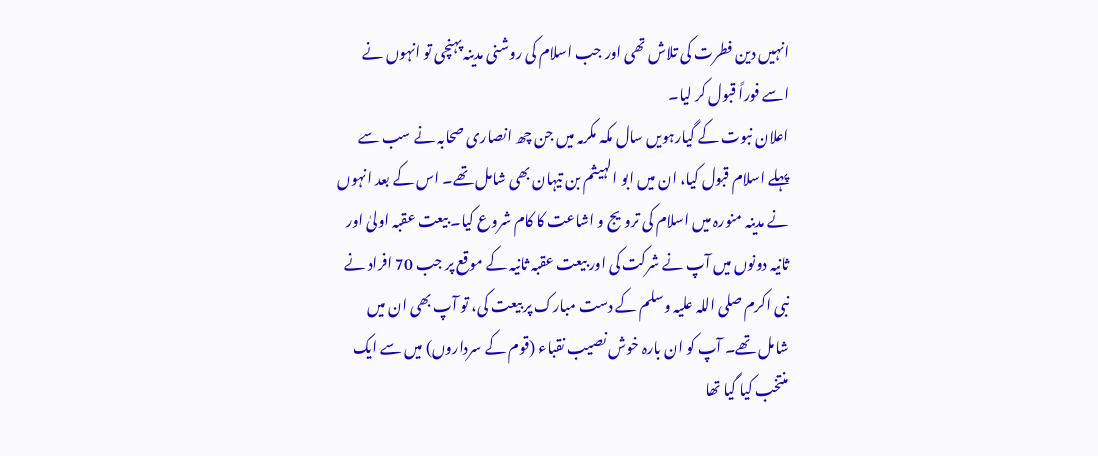انہیں دین فطرت کی تلاش تھی اور جب اسلام کی روشنی مدینہ پہنچی تو انہوں نے اسے فوراً قبول کر لیا۔
اعلان نبوت کے گیارہویں سال مکہ مکرمہ میں جن چھ انصاری صحابہ نے سب سے پہلے اسلام قبول کیا، ان میں ابو الہیثم بن تیہان بھی شامل تھے۔ اس کے بعد انہوں نے مدینہ منورہ میں اسلام کی ترویج و اشاعت کا کام شروع کیا۔ بیعت عقبہ اولیٰ اور ثانیہ دونوں میں آپ نے شرکت کی اور بیعت عقبہ ثانیہ کے موقع پر جب 70 افراد نے نبی اکرم صلی اللہ علیہ وسلم کے دست مبارک پر بیعت کی، تو آپ بھی ان میں شامل تھے۔ آپ کو ان بارہ خوش نصیب نقباء (قوم کے سرداروں) میں سے ایک منتخب کیا گیا تھا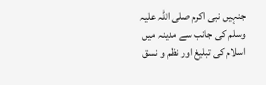جنہیں نبی اکرم صلی اللہ علیہ وسلم کی جانب سے مدینہ میں اسلام کی تبلیغ اور نظم و نسق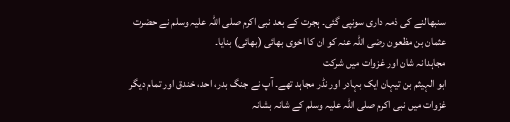سنبھالنے کی ذمہ داری سونپی گئی۔ ہجرت کے بعد نبی اکرم صلی اللہ علیہ وسلم نے حضرت عثمان بن مظعون رضی اللہ عنہ کو ان کا اخوی بھائی (بھائی) بنایا۔
مجاہدانہ شان اور غزوات میں شرکت
ابو الہیثم بن تیہان ایک بہادر اور نڈر مجاہد تھے۔ آپ نے جنگ بدر، احد، خندق اور تمام دیگر غزوات میں نبی اکرم صلی اللہ علیہ وسلم کے شانہ بشانہ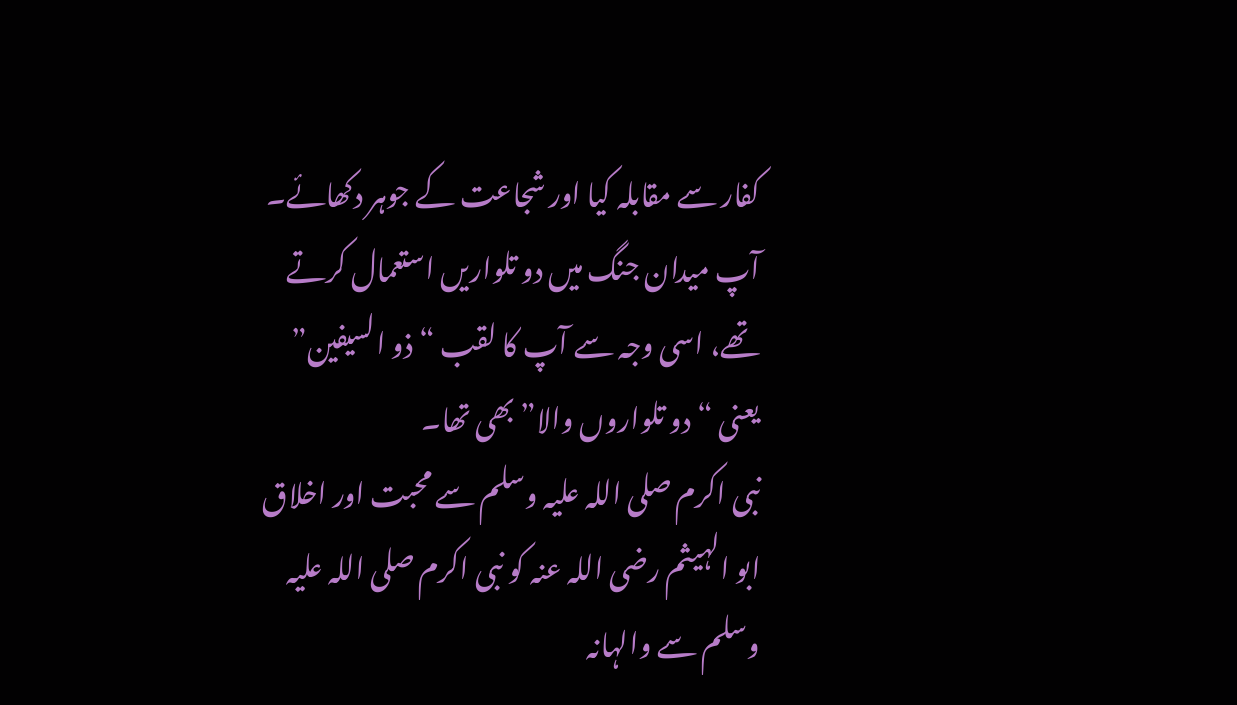کفار سے مقابلہ کیا اور شجاعت کے جوہر دکھائے۔ آپ میدان جنگ میں دو تلواریں استعمال کرتے تھے، اسی وجہ سے آپ کا لقب “ذو السیفین” یعنی “دو تلواروں والا” بھی تھا۔
نبی اکرم صلی اللہ علیہ وسلم سے محبت اور اخلاق
ابو الہیثم رضی اللہ عنہ کو نبی اکرم صلی اللہ علیہ وسلم سے والہانہ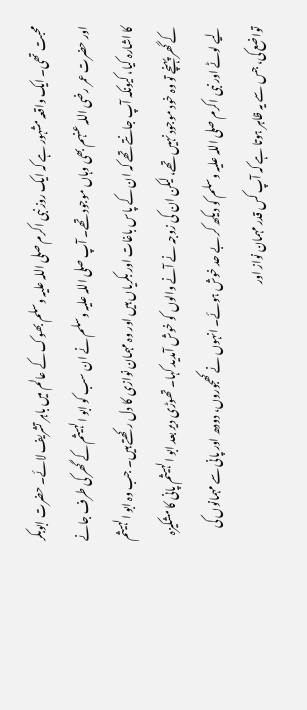محبت تھی۔ ایک واقعہ مشہور ہے کہ ایک روز نبی اکرم صلی اللہ علیہ وسلم بھوک کے عالم میں باہر تشریف لائے۔ حضرت ابوبکر اور حضرت عمر رضی اللہ عنہم بھی وہاں موجود تھے۔ آپ صلی اللہ علیہ وسلم نے ان سب کو ابو الہیثم کے گھر کی طرف جانے کا اشارہ کیا، کیونکہ آپ جانتے تھے کہ ان کے پاس باغات اور بکریاں ہیں اور وہ مہمان نوازی کا دل رکھتے ہیں۔ جب وہ ابو الہیثم کے گھر پہنچے تو وہ خود موجود نہیں تھے، لیکن ان کی زوجہ نے آنے والوں کو خوش آمدید کہا۔ تھوڑی دیر بعد ابو الہیثم پانی کا مشکیزہ لیے لوٹے اور نبی اکرم صلی اللہ علیہ وسلم کو دیکھ کر بے حد خوش ہوئے۔ انہوں نے کھجوروں، دودھ اور پانی سے مہمانوں کی تواضع کی، جس سے یہ ظاہر ہوتا ہے کہ آپ کس قدر مہمان نواز اور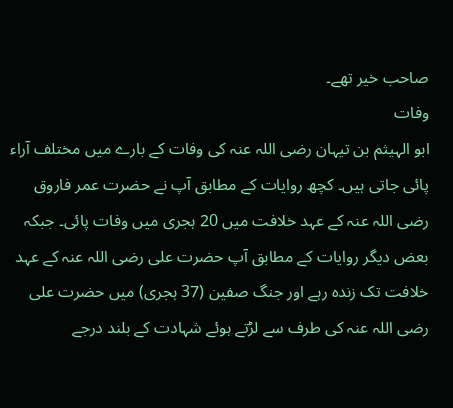صاحب خیر تھے۔
وفات
ابو الہیثم بن تیہان رضی اللہ عنہ کی وفات کے بارے میں مختلف آراء پائی جاتی ہیں۔ کچھ روایات کے مطابق آپ نے حضرت عمر فاروق رضی اللہ عنہ کے عہد خلافت میں 20 ہجری میں وفات پائی۔ جبکہ بعض دیگر روایات کے مطابق آپ حضرت علی رضی اللہ عنہ کے عہد خلافت تک زندہ رہے اور جنگ صفین (37 ہجری) میں حضرت علی رضی اللہ عنہ کی طرف سے لڑتے ہوئے شہادت کے بلند درجے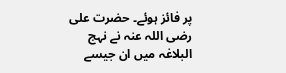پر فائز ہوئے۔ حضرت علی رضی اللہ عنہ نے نہج البلاغہ میں ان جیسے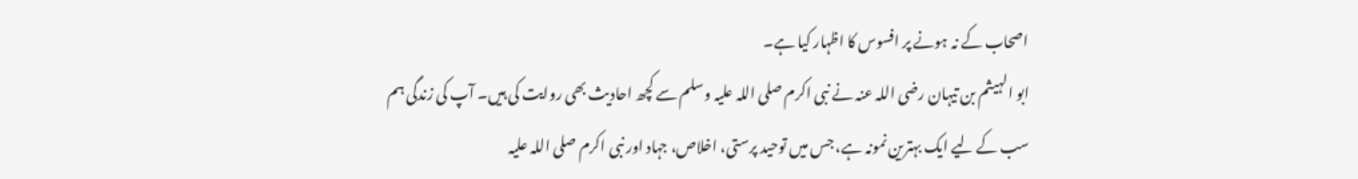اصحاب کے نہ ہونے پر افسوس کا اظہار کیا ہے۔
ابو الہیثم بن تیہان رضی اللہ عنہ نے نبی اکرم صلی اللہ علیہ وسلم سے کچھ احادیث بھی روایت کی ہیں۔ آپ کی زندگی ہم سب کے لیے ایک بہترین نمونہ ہے، جس میں توحید پرستی، اخلاص، جہاد اور نبی اکرم صلی اللہ علیہ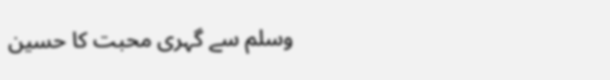وسلم سے گہری محبت کا حسین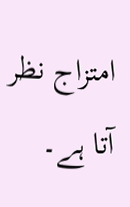امتزاج نظر آتا ہے۔